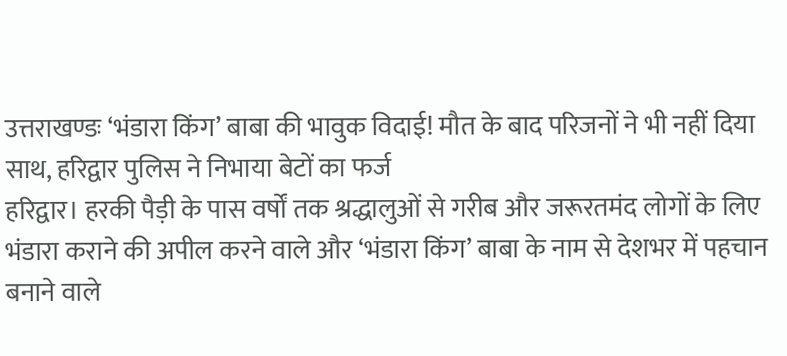उत्तराखण्डः ‘भंडारा किंग’ बाबा की भावुक विदाई! मौत के बाद परिजनों ने भी नहीं दिया साथ, हरिद्वार पुलिस ने निभाया बेटों का फर्ज
हरिद्वार। हरकी पैड़ी के पास वर्षों तक श्रद्धालुओं से गरीब और जरूरतमंद लोगों के लिए भंडारा कराने की अपील करने वाले और ‘भंडारा किंग’ बाबा के नाम से देशभर में पहचान बनाने वाले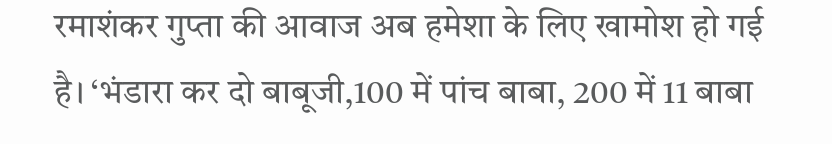रमाशंकर गुप्ता की आवाज अब हमेशा के लिए खामोश हो गई है। ‘भंडारा कर दो बाबूजी,100 में पांच बाबा, 200 में 11 बाबा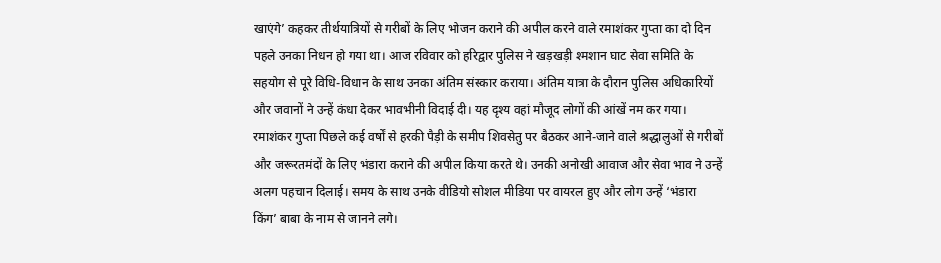खाएंगे’ कहकर तीर्थयात्रियों से गरीबों के लिए भोजन कराने की अपील करने वाले रमाशंकर गुप्ता का दो दिन पहले उनका निधन हो गया था। आज रविवार को हरिद्वार पुलिस ने खड़खड़ी श्मशान घाट सेवा समिति के सहयोग से पूरे विधि-विधान के साथ उनका अंतिम संस्कार कराया। अंतिम यात्रा के दौरान पुलिस अधिकारियों और जवानों ने उन्हें कंधा देकर भावभीनी विदाई दी। यह दृश्य वहां मौजूद लोगों की आंखें नम कर गया। रमाशंकर गुप्ता पिछले कई वर्षों से हरकी पैड़ी के समीप शिवसेतु पर बैठकर आने-जाने वाले श्रद्धालुओं से गरीबों और जरूरतमंदों के लिए भंडारा कराने की अपील किया करते थे। उनकी अनोखी आवाज और सेवा भाव ने उन्हें अलग पहचान दिलाई। समय के साथ उनके वीडियो सोशल मीडिया पर वायरल हुए और लोग उन्हें ‘भंडारा किंग’ बाबा के नाम से जानने लगे।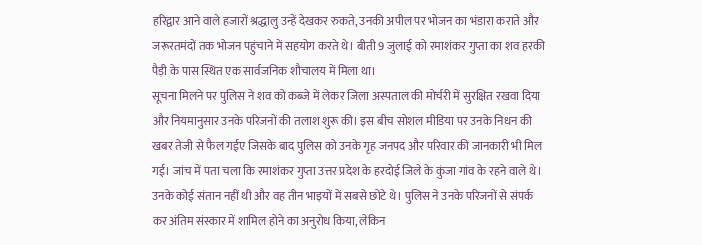हरिद्वार आने वाले हजारों श्रद्धालु उन्हें देखकर रुकते, उनकी अपील पर भोजन का भंडारा कराते और जरूरतमंदों तक भोजन पहुंचाने में सहयोग करते थे। बीती 9 जुलाई को रमाशंकर गुप्ता का शव हरकी पैड़ी के पास स्थित एक सार्वजनिक शौचालय में मिला था।
सूचना मिलने पर पुलिस ने शव को कब्जे में लेकर जिला अस्पताल की मोर्चरी में सुरक्षित रखवा दिया और नियमानुसार उनके परिजनों की तलाश शुरू की। इस बीच सोशल मीडिया पर उनके निधन की खबर तेजी से फैल गईए जिसके बाद पुलिस को उनके गृह जनपद और परिवार की जानकारी भी मिल गई। जांच में पता चला कि रमाशंकर गुप्ता उत्तर प्रदेश के हरदोई जिले के कुंजा गांव के रहने वाले थे। उनके कोई संतान नहीं थी और वह तीन भाइयों में सबसे छोटे थे। पुलिस ने उनके परिजनों से संपर्क कर अंतिम संस्कार में शामिल होने का अनुरोध किया, लेकिन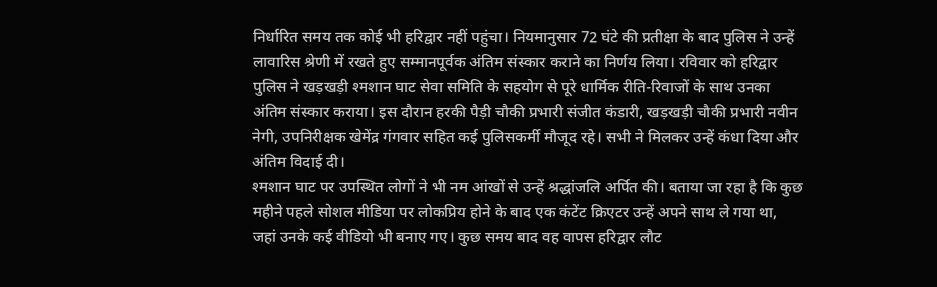निर्धारित समय तक कोई भी हरिद्वार नहीं पहुंचा। नियमानुसार 72 घंटे की प्रतीक्षा के बाद पुलिस ने उन्हें लावारिस श्रेणी में रखते हुए सम्मानपूर्वक अंतिम संस्कार कराने का निर्णय लिया। रविवार को हरिद्वार पुलिस ने खड़खड़ी श्मशान घाट सेवा समिति के सहयोग से पूरे धार्मिक रीति-रिवाजों के साथ उनका अंतिम संस्कार कराया। इस दौरान हरकी पैड़ी चौकी प्रभारी संजीत कंडारी, खड़खड़ी चौकी प्रभारी नवीन नेगी, उपनिरीक्षक खेमेंद्र गंगवार सहित कई पुलिसकर्मी मौजूद रहे। सभी ने मिलकर उन्हें कंधा दिया और अंतिम विदाई दी।
श्मशान घाट पर उपस्थित लोगों ने भी नम आंखों से उन्हें श्रद्धांजलि अर्पित की। बताया जा रहा है कि कुछ महीने पहले सोशल मीडिया पर लोकप्रिय होने के बाद एक कंटेंट क्रिएटर उन्हें अपने साथ ले गया था, जहां उनके कई वीडियो भी बनाए गए। कुछ समय बाद वह वापस हरिद्वार लौट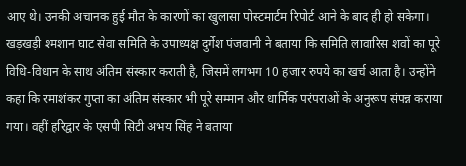आए थे। उनकी अचानक हुई मौत के कारणों का खुलासा पोस्टमार्टम रिपोर्ट आने के बाद ही हो सकेगा। खड़खड़ी श्मशान घाट सेवा समिति के उपाध्यक्ष दुर्गेश पंजवानी ने बताया कि समिति लावारिस शवों का पूरे विधि-विधान के साथ अंतिम संस्कार कराती है, जिसमें लगभग 10 हजार रुपये का खर्च आता है। उन्होंने कहा कि रमाशंकर गुप्ता का अंतिम संस्कार भी पूरे सम्मान और धार्मिक परंपराओं के अनुरूप संपन्न कराया गया। वहीं हरिद्वार के एसपी सिटी अभय सिंह ने बताया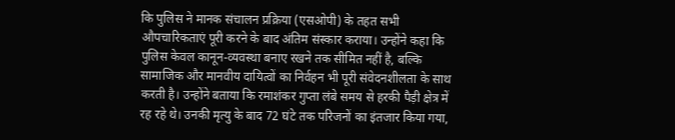कि पुलिस ने मानक संचालन प्रक्रिया (एसओपी) के तहत सभी औपचारिकताएं पूरी करने के बाद अंतिम संस्कार कराया। उन्होंने कहा कि पुलिस केवल कानून-व्यवस्था बनाए रखने तक सीमित नहीं है, बल्कि सामाजिक और मानवीय दायित्वों का निर्वहन भी पूरी संवेदनशीलता के साथ करती है। उन्होंने बताया कि रमाशंकर गुप्ता लंबे समय से हरकी पैड़ी क्षेत्र में रह रहे थे। उनकी मृत्यु के बाद 72 घंटे तक परिजनों का इंतजार किया गया,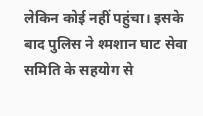लेकिन कोई नहीं पहुंचा। इसके बाद पुलिस ने श्मशान घाट सेवा समिति के सहयोग से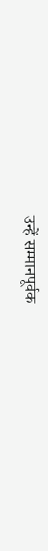उन्हें सम्मानपूर्वक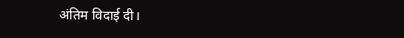अंतिम विदाई दी।